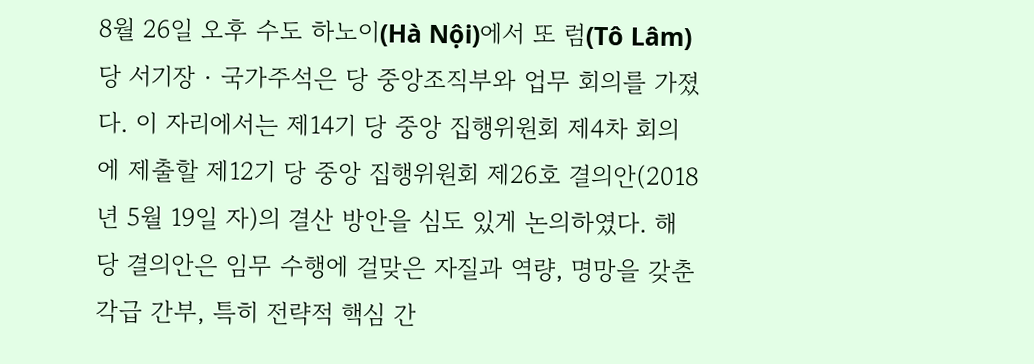8월 26일 오후 수도 하노이(Hà Nội)에서 또 럼(Tô Lâm) 당 서기장‧국가주석은 당 중앙조직부와 업무 회의를 가졌다. 이 자리에서는 제14기 당 중앙 집행위원회 제4차 회의에 제출할 제12기 당 중앙 집행위원회 제26호 결의안(2018년 5월 19일 자)의 결산 방안을 심도 있게 논의하였다. 해당 결의안은 임무 수행에 걸맞은 자질과 역량, 명망을 갖춘 각급 간부, 특히 전략적 핵심 간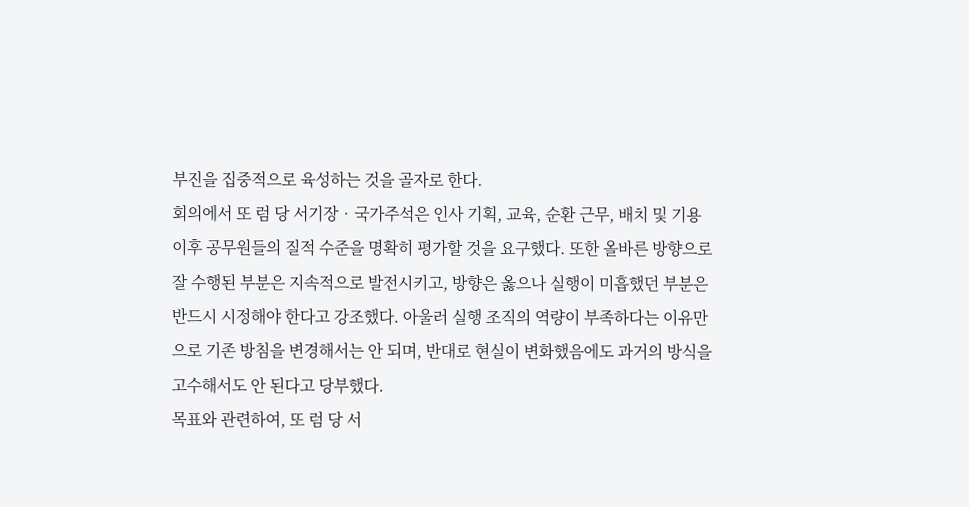부진을 집중적으로 육성하는 것을 골자로 한다.
회의에서 또 럼 당 서기장‧국가주석은 인사 기획, 교육, 순환 근무, 배치 및 기용 이후 공무원들의 질적 수준을 명확히 평가할 것을 요구했다. 또한 올바른 방향으로 잘 수행된 부분은 지속적으로 발전시키고, 방향은 옳으나 실행이 미흡했던 부분은 반드시 시정해야 한다고 강조했다. 아울러 실행 조직의 역량이 부족하다는 이유만으로 기존 방침을 변경해서는 안 되며, 반대로 현실이 변화했음에도 과거의 방식을 고수해서도 안 된다고 당부했다.
목표와 관련하여, 또 럼 당 서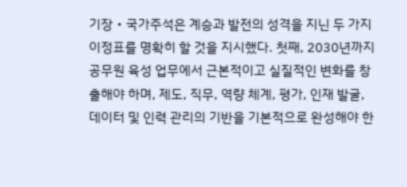기장‧국가주석은 계승과 발전의 성격을 지닌 두 가지 이정표를 명확히 할 것을 지시했다. 첫째, 2030년까지 공무원 육성 업무에서 근본적이고 실질적인 변화를 창출해야 하며, 제도, 직무, 역량 체계, 평가, 인재 발굴, 데이터 및 인력 관리의 기반을 기본적으로 완성해야 한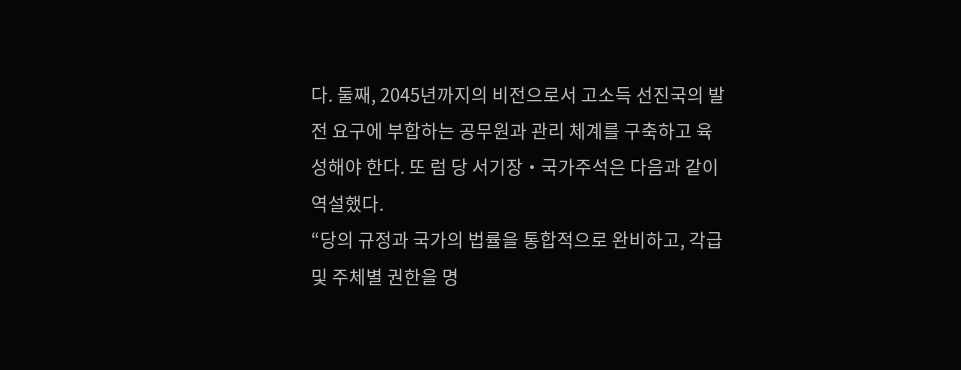다. 둘째, 2045년까지의 비전으로서 고소득 선진국의 발전 요구에 부합하는 공무원과 관리 체계를 구축하고 육성해야 한다. 또 럼 당 서기장‧국가주석은 다음과 같이 역설했다.
“당의 규정과 국가의 법률을 통합적으로 완비하고, 각급 및 주체별 권한을 명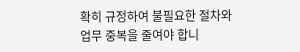확히 규정하여 불필요한 절차와 업무 중복을 줄여야 합니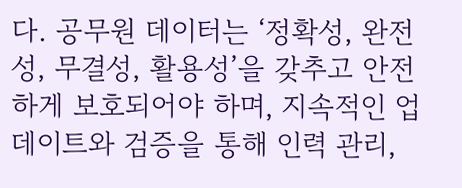다. 공무원 데이터는 ‘정확성, 완전성, 무결성, 활용성’을 갖추고 안전하게 보호되어야 하며, 지속적인 업데이트와 검증을 통해 인력 관리,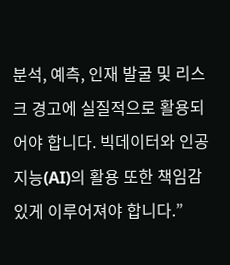분석, 예측, 인재 발굴 및 리스크 경고에 실질적으로 활용되어야 합니다. 빅데이터와 인공지능(AI)의 활용 또한 책임감 있게 이루어져야 합니다.”